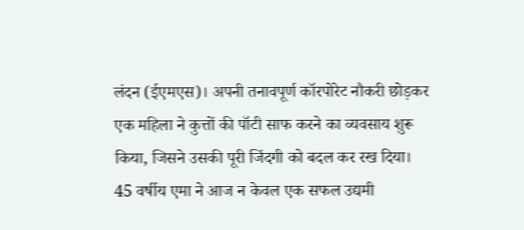लंदन (ईएमएस)। अपनी तनावपूर्ण कॉरपोरेट नौकरी छोड़कर एक महिला ने कुत्तों की पॉटी साफ करने का व्यवसाय शुरू किया, जिसने उसकी पूरी जिंदगी को बदल कर रख दिया। 45 वर्षीय एमा ने आज न केवल एक सफल उद्यमी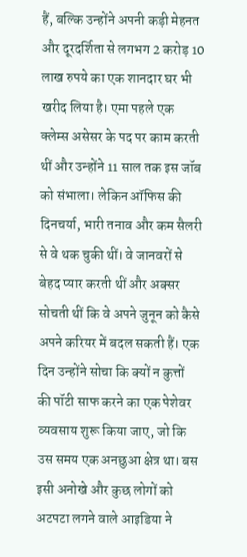हैं, बल्कि उन्होंने अपनी कड़ी मेहनत और दूरदर्शिता से लगभग 2 करोड़ 10 लाख रुपये का एक शानदार घर भी खरीद लिया है। एमा पहले एक क्लेम्स असेसर के पद पर काम करती थीं और उन्होंने 11 साल तक इस जॉब को संभाला। लेकिन ऑफिस की दिनचर्या, भारी तनाव और कम सैलरी से वे थक चुकी थीं। वे जानवरों से बेहद प्यार करती थीं और अक्सर सोचती थीं कि वे अपने जुनून को कैसे अपने करियर में बदल सकती हैं। एक दिन उन्होंने सोचा कि क्यों न कुत्तों की पॉटी साफ करने का एक पेशेवर व्यवसाय शुरू किया जाए, जो कि उस समय एक अनछुआ क्षेत्र था। बस इसी अनोखे और कुछ लोगों को अटपटा लगने वाले आइडिया ने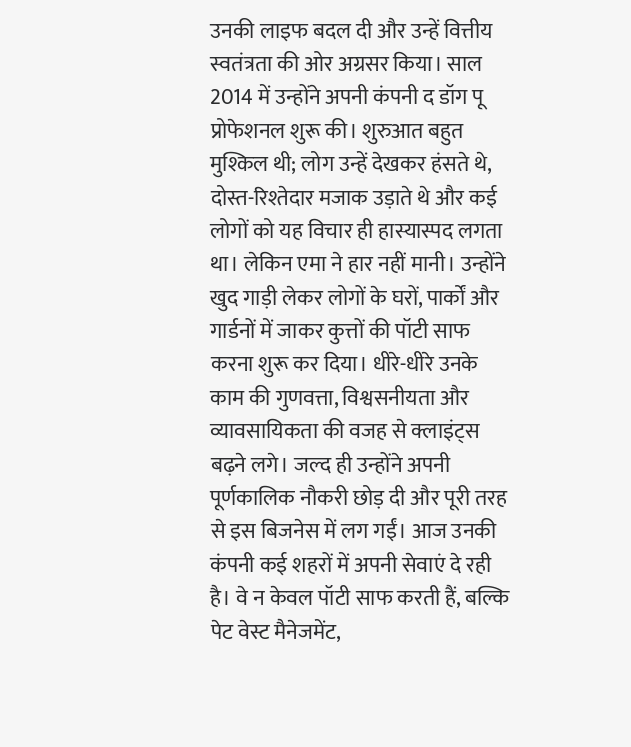उनकी लाइफ बदल दी और उन्हें वित्तीय स्वतंत्रता की ओर अग्रसर किया। साल 2014 में उन्होंने अपनी कंपनी द डॉग पू प्रोफेशनल शुरू की। शुरुआत बहुत मुश्किल थी; लोग उन्हें देखकर हंसते थे, दोस्त-रिश्तेदार मजाक उड़ाते थे और कई लोगों को यह विचार ही हास्यास्पद लगता था। लेकिन एमा ने हार नहीं मानी। उन्होंने खुद गाड़ी लेकर लोगों के घरों, पार्कों और गार्डनों में जाकर कुत्तों की पॉटी साफ करना शुरू कर दिया। धीरे-धीरे उनके काम की गुणवत्ता, विश्वसनीयता और व्यावसायिकता की वजह से क्लाइंट्स बढ़ने लगे। जल्द ही उन्होंने अपनी पूर्णकालिक नौकरी छोड़ दी और पूरी तरह से इस बिजनेस में लग गईं। आज उनकी कंपनी कई शहरों में अपनी सेवाएं दे रही है। वे न केवल पॉटी साफ करती हैं, बल्कि पेट वेस्ट मैनेजमेंट,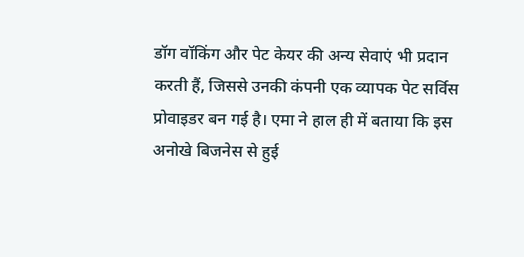डॉग वॉकिंग और पेट केयर की अन्य सेवाएं भी प्रदान करती हैं, जिससे उनकी कंपनी एक व्यापक पेट सर्विस प्रोवाइडर बन गई है। एमा ने हाल ही में बताया कि इस अनोखे बिजनेस से हुई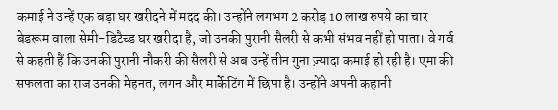कमाई ने उन्हें एक बड़ा घर खरीदने में मदद की। उन्होंने लगभग 2 करोड़ 10 लाख रुपये का चार बेडरूम वाला सेमी-डिटैच्ड घर खरीदा है, जो उनकी पुरानी सैलरी से कभी संभव नहीं हो पाता। वे गर्व से कहती हैं कि उनकी पुरानी नौकरी की सैलरी से अब उन्हें तीन गुना ज़्यादा कमाई हो रही है। एमा की सफलता का राज उनकी मेहनत, लगन और मार्केटिंग में छिपा है। उन्होंने अपनी कहानी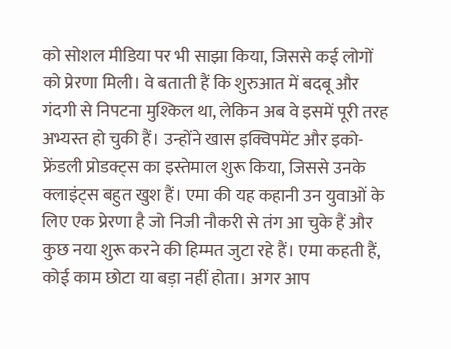को सोशल मीडिया पर भी साझा किया, जिससे कई लोगों को प्रेरणा मिली। वे बताती हैं कि शुरुआत में बदबू और गंदगी से निपटना मुश्किल था, लेकिन अब वे इसमें पूरी तरह अभ्यस्त हो चुकी हैं। उन्होंने खास इक्विपमेंट और इको-फ्रेंडली प्रोडक्ट्स का इस्तेमाल शुरू किया, जिससे उनके क्लाइंट्स बहुत खुश हैं। एमा की यह कहानी उन युवाओं के लिए एक प्रेरणा है जो निजी नौकरी से तंग आ चुके हैं और कुछ नया शुरू करने की हिम्मत जुटा रहे हैं। एमा कहती हैं, कोई काम छोटा या बड़ा नहीं होता। अगर आप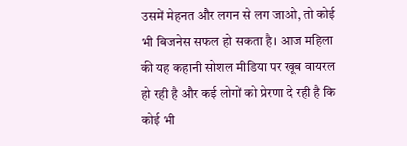उसमें मेहनत और लगन से लग जाओ, तो कोई भी बिजनेस सफल हो सकता है। आज महिला की यह कहानी सोशल मीडिया पर खूब वायरल हो रही है और कई लोगों को प्रेरणा दे रही है कि कोई भी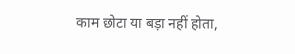काम छोटा या बड़ा नहीं होता,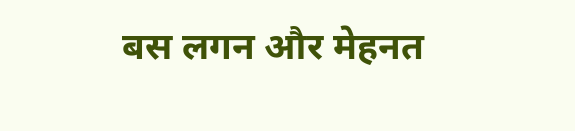बस लगन और मेहनत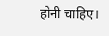होनी चाहिए।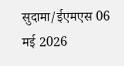सुदामा/ईएमएस 06 मई 2026